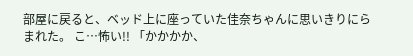部屋に戻ると、ベッド上に座っていた佳奈ちゃんに思いきりにらまれた。 こ…怖い!! 「かかかか、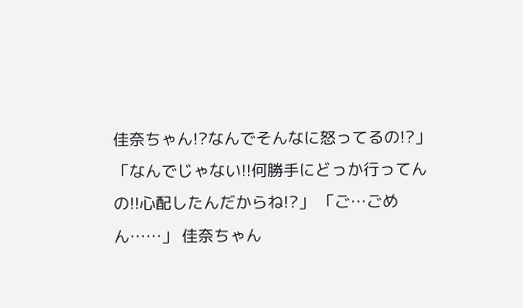佳奈ちゃん!?なんでそんなに怒ってるの!?」 「なんでじゃない!!何勝手にどっか行ってんの!!心配したんだからね!?」 「ご…ごめん……」 佳奈ちゃん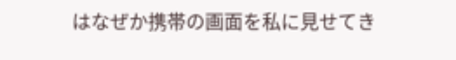はなぜか携帯の画面を私に見せてき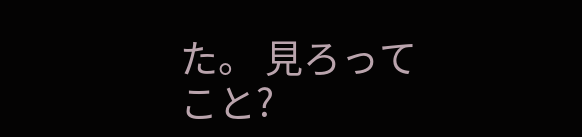た。 見ろってこと?